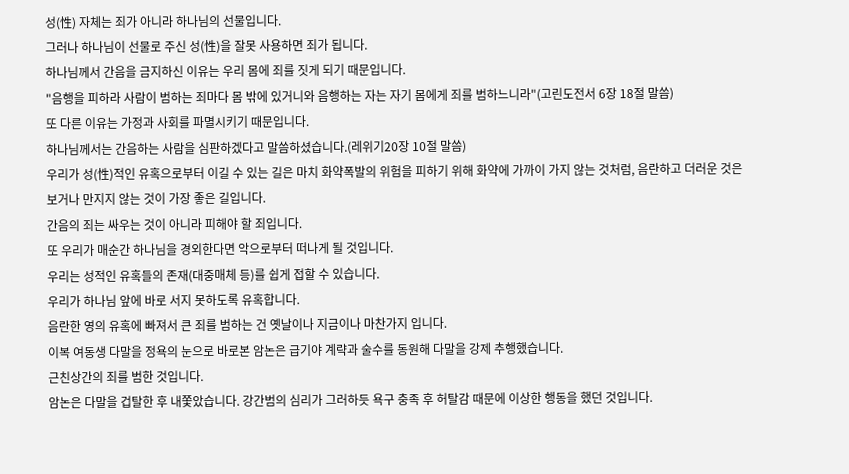성(性) 자체는 죄가 아니라 하나님의 선물입니다.
그러나 하나님이 선물로 주신 성(性)을 잘못 사용하면 죄가 됩니다.
하나님께서 간음을 금지하신 이유는 우리 몸에 죄를 짓게 되기 때문입니다.
"음행을 피하라 사람이 범하는 죄마다 몸 밖에 있거니와 음행하는 자는 자기 몸에게 죄를 범하느니라"(고린도전서 6장 18절 말씀)
또 다른 이유는 가정과 사회를 파멸시키기 때문입니다.
하나님께서는 간음하는 사람을 심판하겠다고 말씀하셨습니다.(레위기20장 10절 말씀)
우리가 성(性)적인 유혹으로부터 이길 수 있는 길은 마치 화약폭발의 위험을 피하기 위해 화약에 가까이 가지 않는 것처럼, 음란하고 더러운 것은 보거나 만지지 않는 것이 가장 좋은 길입니다.
간음의 죄는 싸우는 것이 아니라 피해야 할 죄입니다.
또 우리가 매순간 하나님을 경외한다면 악으로부터 떠나게 될 것입니다.
우리는 성적인 유혹들의 존재(대중매체 등)를 쉽게 접할 수 있습니다.
우리가 하나님 앞에 바로 서지 못하도록 유혹합니다.
음란한 영의 유혹에 빠져서 큰 죄를 범하는 건 옛날이나 지금이나 마찬가지 입니다.
이복 여동생 다말을 정욕의 눈으로 바로본 암논은 급기야 계략과 술수를 동원해 다말을 강제 추행했습니다.
근친상간의 죄를 범한 것입니다.
암논은 다말을 겁탈한 후 내쫓았습니다. 강간범의 심리가 그러하듯 욕구 충족 후 허탈감 때문에 이상한 행동을 했던 것입니다.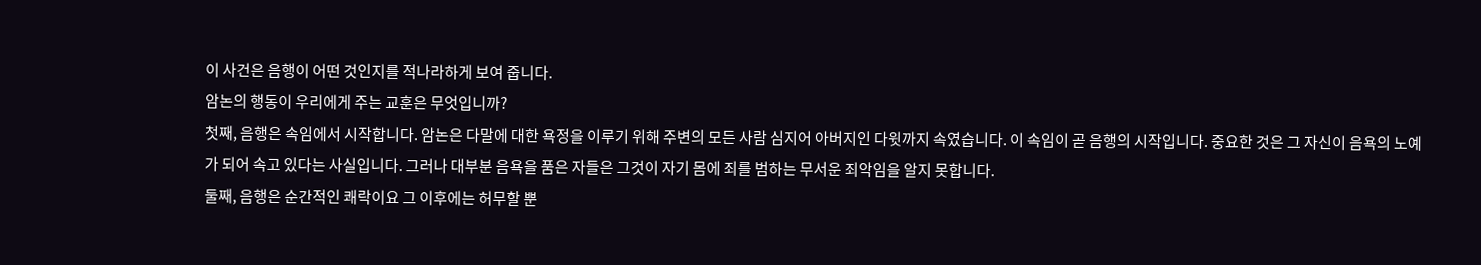이 사건은 음행이 어떤 것인지를 적나라하게 보여 줍니다.
암논의 행동이 우리에게 주는 교훈은 무엇입니까?
첫째, 음행은 속임에서 시작합니다. 암논은 다말에 대한 욕정을 이루기 위해 주변의 모든 사람 심지어 아버지인 다윗까지 속였습니다. 이 속임이 곧 음행의 시작입니다. 중요한 것은 그 자신이 음욕의 노예가 되어 속고 있다는 사실입니다. 그러나 대부분 음욕을 품은 자들은 그것이 자기 몸에 죄를 범하는 무서운 죄악임을 알지 못합니다.
둘째, 음행은 순간적인 쾌락이요 그 이후에는 허무할 뿐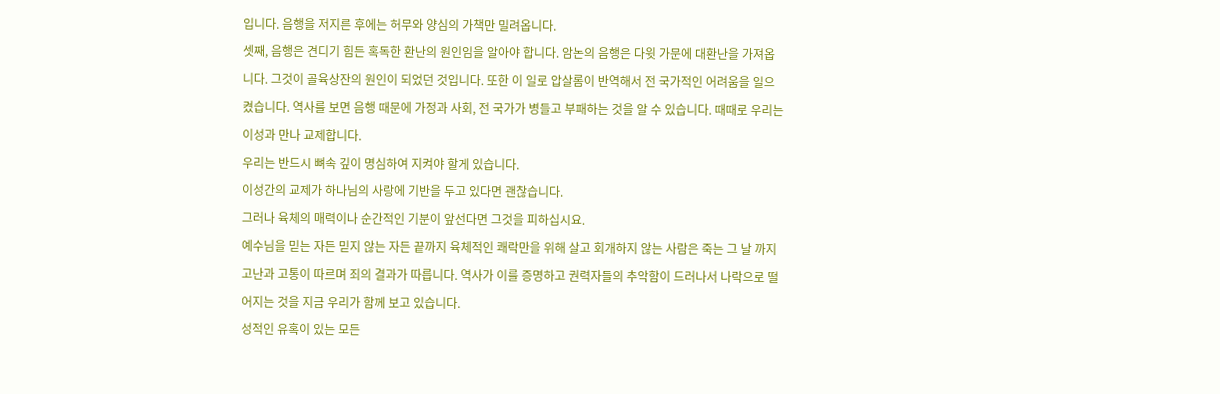입니다. 음행을 저지른 후에는 허무와 양심의 가책만 밀려옵니다.
셋째, 음행은 견디기 힘든 혹독한 환난의 원인임을 알아야 합니다. 암논의 음행은 다윗 가문에 대환난을 가져옵니다. 그것이 골육상잔의 원인이 되었던 것입니다. 또한 이 일로 압살롬이 반역해서 전 국가적인 어려움을 일으켰습니다. 역사를 보면 음행 때문에 가정과 사회, 전 국가가 병들고 부패하는 것을 알 수 있습니다. 때때로 우리는 이성과 만나 교제합니다.
우리는 반드시 뼈속 깊이 명심하여 지켜야 할게 있습니다.
이성간의 교제가 하나님의 사랑에 기반을 두고 있다면 괜찮습니다.
그러나 육체의 매력이나 순간적인 기분이 앞선다면 그것을 피하십시요.
예수님을 믿는 자든 믿지 않는 자든 끝까지 육체적인 쾌락만을 위해 살고 회개하지 않는 사람은 죽는 그 날 까지 고난과 고통이 따르며 죄의 결과가 따릅니다. 역사가 이를 증명하고 권력자들의 추악함이 드러나서 나락으로 떨어지는 것을 지금 우리가 함께 보고 있습니다.
성적인 유혹이 있는 모든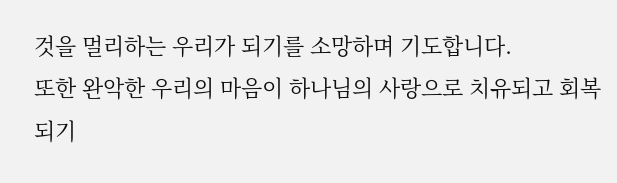것을 멀리하는 우리가 되기를 소망하며 기도합니다.
또한 완악한 우리의 마음이 하나님의 사랑으로 치유되고 회복되기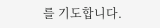를 기도합니다.